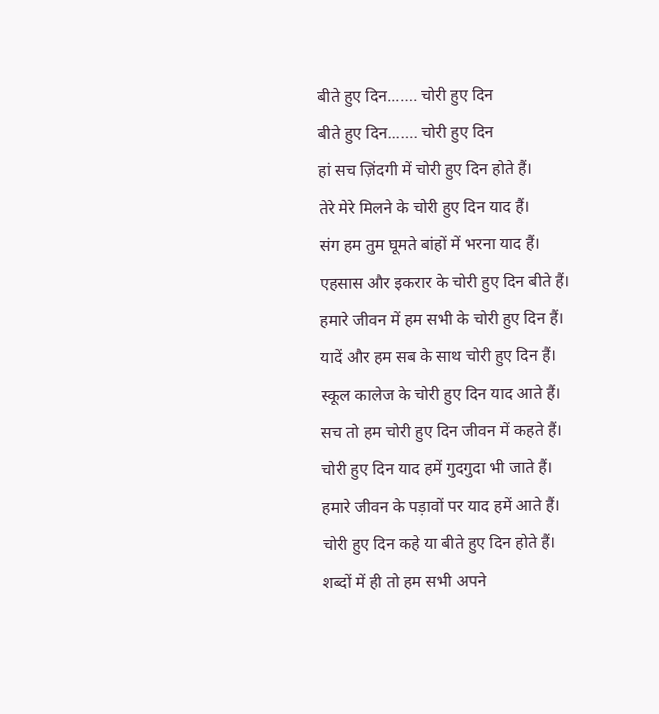बीते हुए दिन...…. चोरी हुए दिन
बीते हुए दिन...…. चोरी हुए दिन
हां सच ज़िंदगी में चोरी हुए दिन होते हैं।
तेरे मेरे मिलने के चोरी हुए दिन याद हैं।
संग हम तुम घूमते बांहों में भरना याद हैं।
एहसास और इकरार के चोरी हुए दिन बीते हैं।
हमारे जीवन में हम सभी के चोरी हुए दिन हैं।
यादें और हम सब के साथ चोरी हुए दिन हैं।
स्कूल कालेज के चोरी हुए दिन याद आते हैं।
सच तो हम चोरी हुए दिन जीवन में कहते हैं।
चोरी हुए दिन याद हमें गुदगुदा भी जाते हैं।
हमारे जीवन के पड़ावों पर याद हमें आते हैं।
चोरी हुए दिन कहे या बीते हुए दिन होते हैं।
शब्दों में ही तो हम सभी अपने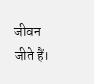जीवन जीते हैं।